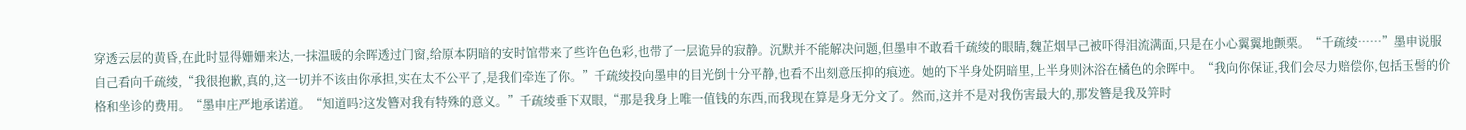穿透云层的黄昏,在此时显得姗姗来达,一抹温暖的余晖透过门窗,给原本阴暗的安时馆带来了些许色色彩,也带了一层诡异的寂静。沉默并不能解决问题,但墨申不敢看千疏绫的眼睛,魏芷烟早己被吓得泪流满面,只是在小心翼翼地颤栗。“千疏绫……”墨申说服自己看向千疏绫,“我很抱歉,真的,这一切并不该由你承担,实在太不公平了,是我们牵连了你。”千疏绫投向墨申的目光倒十分平静,也看不出刻意压抑的痕迹。她的下半身处阴暗里,上半身则沐浴在橘色的余晖中。“我向你保证,我们会尽力赔偿你,包括玉髻的价格和坐诊的费用。“墨申庄严地承诺道。“知道吗?这发簪对我有特殊的意义。”千疏绫垂下双眼,“那是我身上唯一值钱的东西,而我现在算是身无分文了。然而,这并不是对我伤害最大的,那发簪是我及笄时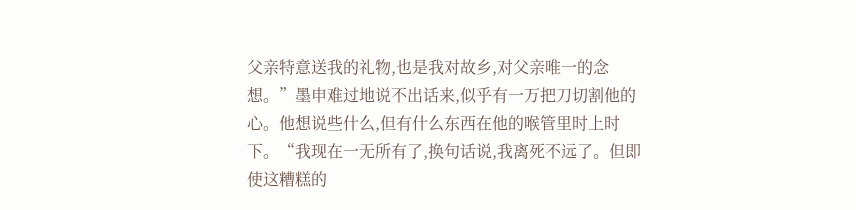父亲特意送我的礼物,也是我对故乡,对父亲唯一的念想。”墨申难过地说不出话来,似乎有一万把刀切割他的心。他想说些什么,但有什么东西在他的喉管里时上时下。“我现在一无所有了,换句话说,我离死不远了。但即使这糟糕的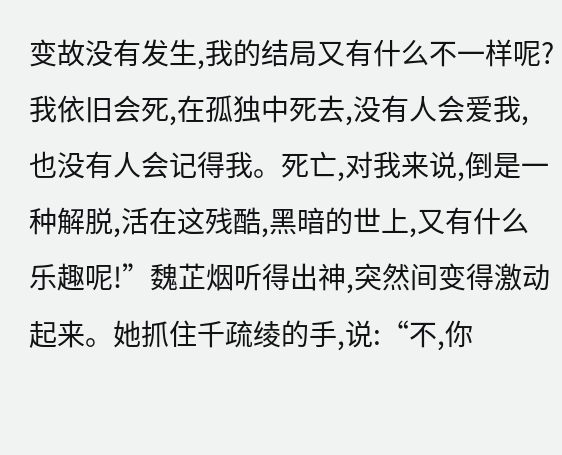变故没有发生,我的结局又有什么不一样呢?我依旧会死,在孤独中死去,没有人会爱我,也没有人会记得我。死亡,对我来说,倒是一种解脱,活在这残酷,黑暗的世上,又有什么乐趣呢!”魏芷烟听得出神,突然间变得激动起来。她抓住千疏绫的手,说:“不,你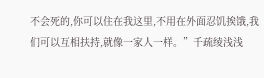不会死的,你可以住在我这里,不用在外面忍饥挨饿,我们可以互相扶持,就像一家人一样。”千疏绫浅浅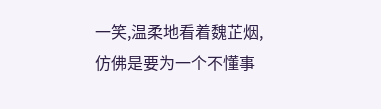一笑,温柔地看着魏芷烟,仿佛是要为一个不懂事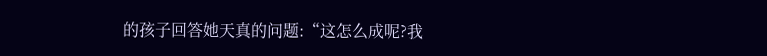的孩子回答她天真的问题:“这怎么成呢?我